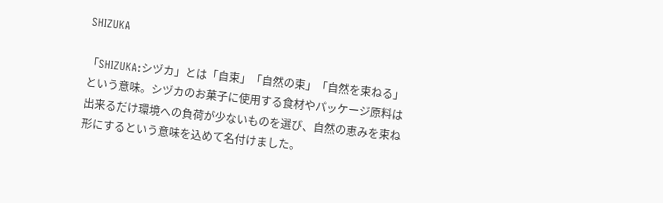SHIZUKA

「SHIZUKA:シヅカ」とは「自束」「自然の束」「自然を束ねる」という意味。シヅカのお菓子に使用する食材やパッケージ原料は出来るだけ環境への負荷が少ないものを選び、自然の恵みを束ね形にするという意味を込めて名付けました。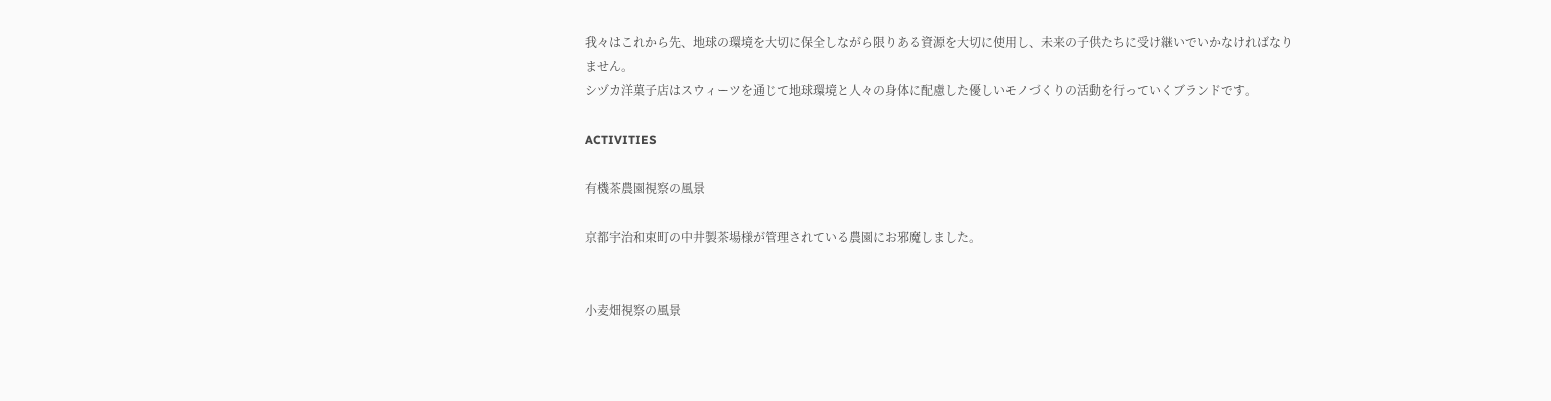我々はこれから先、地球の環境を大切に保全しながら限りある資源を大切に使用し、未来の子供たちに受け継いでいかなければなりません。
シヅカ洋菓子店はスウィーツを通じて地球環境と人々の身体に配慮した優しいモノづくりの活動を行っていくブランドです。

ACTIVITIES

有機茶農園視察の風景

京都宇治和束町の中井製茶場様が管理されている農園にお邪魔しました。


小麦畑視察の風景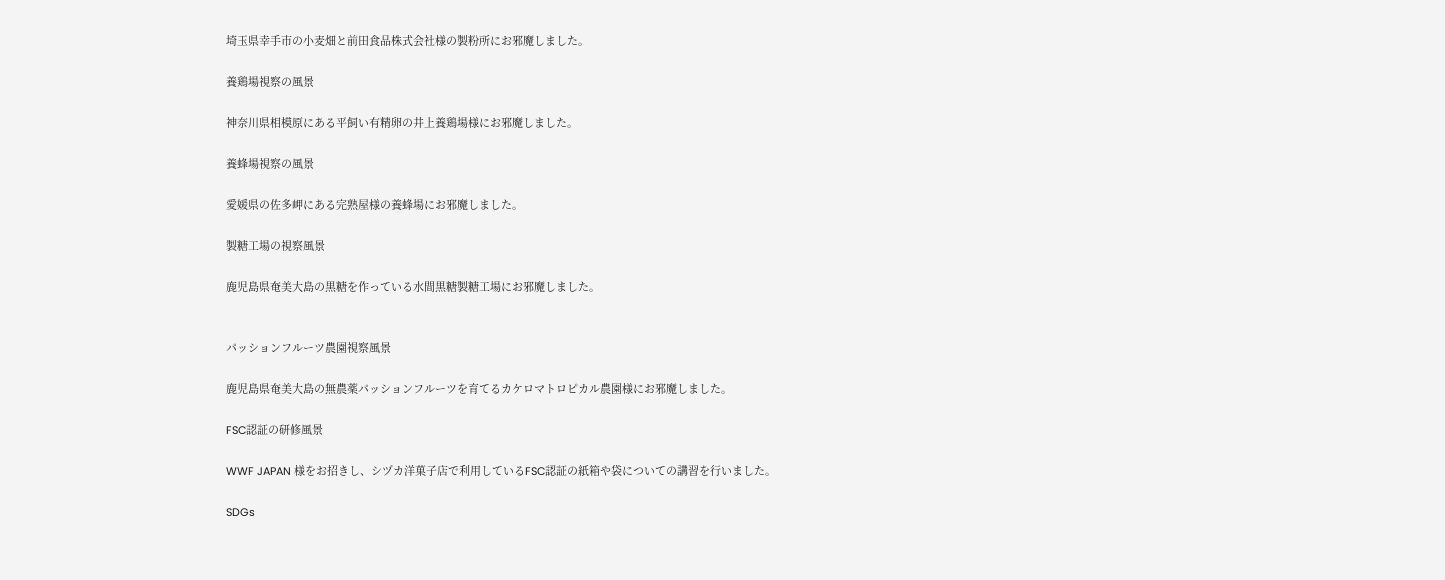埼玉県幸手市の小麦畑と前田食品株式会社様の製粉所にお邪魔しました。

養鶏場視察の風景

神奈川県相模原にある平飼い有精卵の井上養鶏場様にお邪魔しました。

養蜂場視察の風景

愛媛県の佐多岬にある完熟屋様の養蜂場にお邪魔しました。

製糖工場の視察風景

鹿児島県奄美大島の黒糖を作っている水間黒糖製糖工場にお邪魔しました。


パッションフルーツ農園視察風景

鹿児島県奄美大島の無農薬パッションフルーツを育てるカケロマトロピカル農園様にお邪魔しました。

FSC認証の研修風景

WWF JAPAN 様をお招きし、シヅカ洋菓子店で利用しているFSC認証の紙箱や袋についての講習を行いました。

SDGs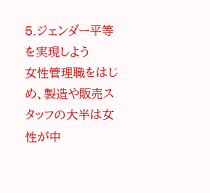5.ジェンダー平等を実現しよう
女性管理職をはじめ、製造や販売スタッフの大半は女性が中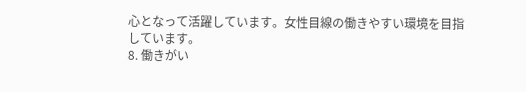心となって活躍しています。女性目線の働きやすい環境を目指しています。
8. 働きがい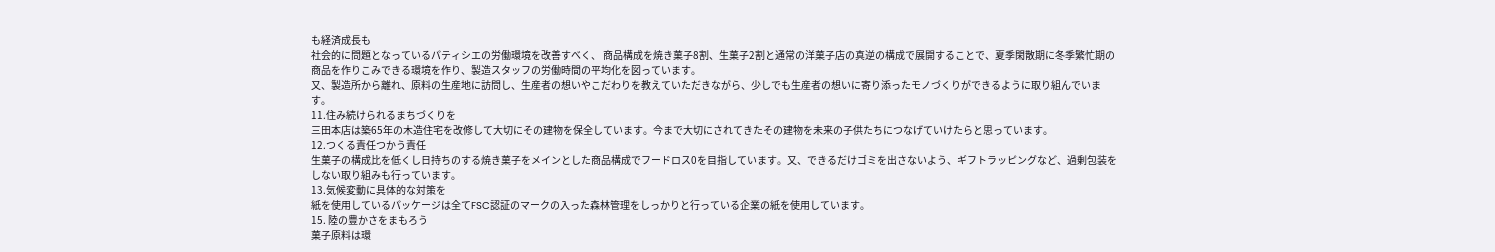も経済成長も
社会的に問題となっているパティシエの労働環境を改善すべく、 商品構成を焼き菓子8割、生菓子2割と通常の洋菓子店の真逆の構成で展開することで、夏季閑散期に冬季繁忙期の商品を作りこみできる環境を作り、製造スタッフの労働時間の平均化を図っています。
又、製造所から離れ、原料の生産地に訪問し、生産者の想いやこだわりを教えていただきながら、少しでも生産者の想いに寄り添ったモノづくりができるように取り組んでいます。
11.住み続けられるまちづくりを
三田本店は築65年の木造住宅を改修して大切にその建物を保全しています。今まで大切にされてきたその建物を未来の子供たちにつなげていけたらと思っています。
12.つくる責任つかう責任
生菓子の構成比を低くし日持ちのする焼き菓子をメインとした商品構成でフードロス0を目指しています。又、できるだけゴミを出さないよう、ギフトラッピングなど、過剰包装をしない取り組みも行っています。
13.気候変動に具体的な対策を
紙を使用しているパッケージは全てFSC認証のマークの入った森林管理をしっかりと行っている企業の紙を使用しています。
15. 陸の豊かさをまもろう
菓子原料は環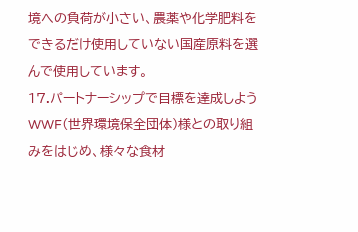境への負荷が小さい、農薬や化学肥料をできるだけ使用していない国産原料を選んで使用しています。
17.パートナーシップで目標を達成しよう
WWF(世界環境保全団体)様との取り組みをはじめ、様々な食材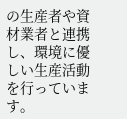の生産者や資材業者と連携し、環境に優しい生産活動を行っています。